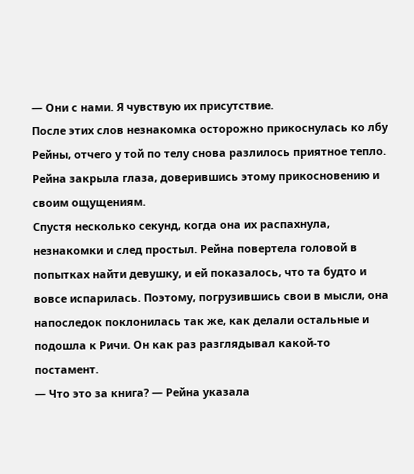— Они с нами. Я чувствую их присутствие.
После этих слов незнакомка осторожно прикоснулась ко лбу Рейны, отчего у той по телу снова разлилось приятное тепло. Рейна закрыла глаза, доверившись этому прикосновению и своим ощущениям.
Спустя несколько секунд, когда она их распахнула, незнакомки и след простыл. Рейна повертела головой в попытках найти девушку, и ей показалось, что та будто и вовсе испарилась. Поэтому, погрузившись свои в мысли, она напоследок поклонилась так же, как делали остальные и подошла к Ричи. Он как раз разглядывал какой-то постамент.
— Что это за книга? — Рейна указала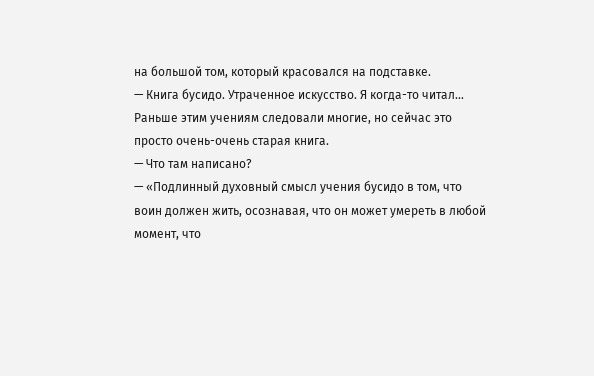на большой том, который красовался на подставке.
— Книга бусидо. Утраченное искусство. Я когда-то читал... Раньше этим учениям следовали многие, но сейчас это просто очень-очень старая книга.
— Что там написано?
— «Подлинный духовный смысл учения бусидо в том, что воин должен жить, осознавая, что он может умереть в любой момент, что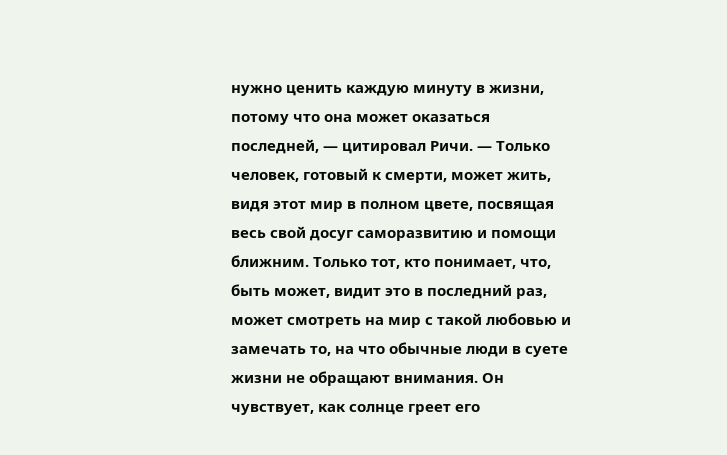нужно ценить каждую минуту в жизни, потому что она может оказаться последней, — цитировал Ричи. — Только человек, готовый к смерти, может жить, видя этот мир в полном цвете, посвящая весь свой досуг саморазвитию и помощи ближним. Только тот, кто понимает, что, быть может, видит это в последний раз, может смотреть на мир с такой любовью и замечать то, на что обычные люди в суете жизни не обращают внимания. Он чувствует, как солнце греет его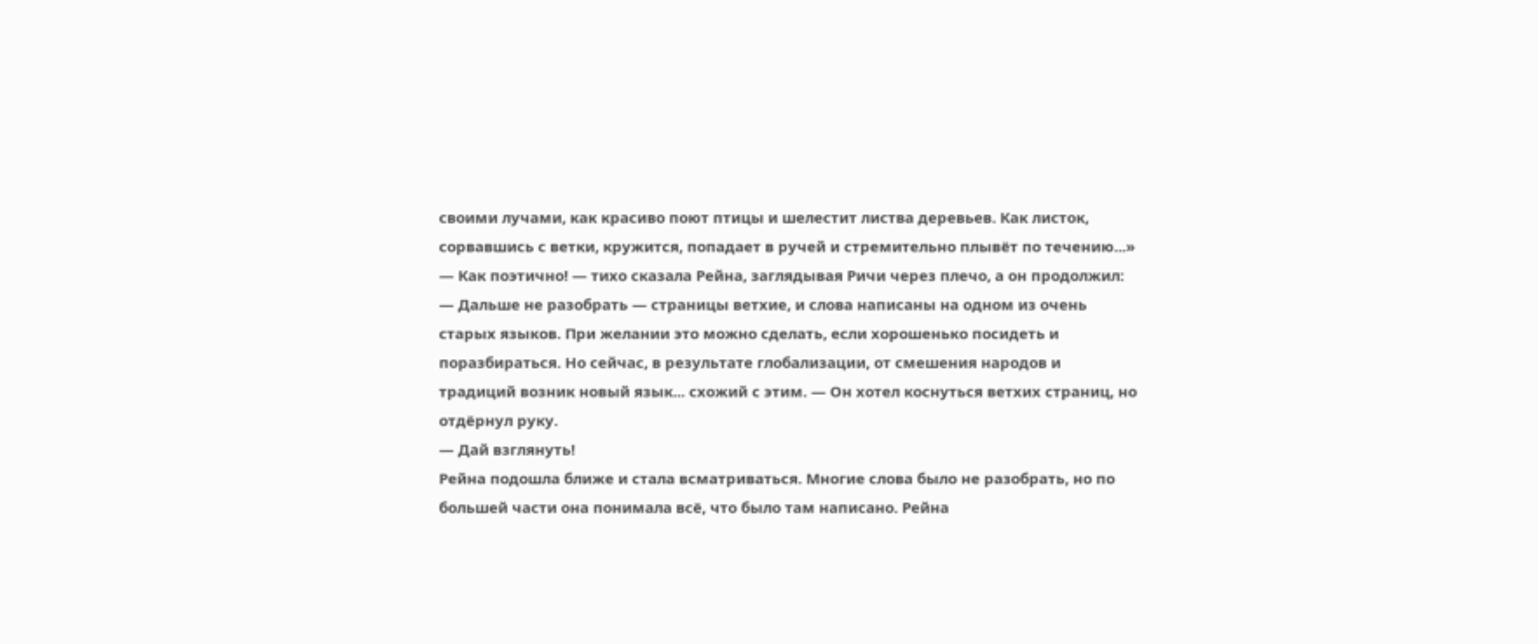своими лучами, как красиво поют птицы и шелестит листва деревьев. Как листок, сорвавшись с ветки, кружится, попадает в ручей и стремительно плывёт по течению...»
— Как поэтично! — тихо сказала Рейна, заглядывая Ричи через плечо, а он продолжил:
— Дальше не разобрать — страницы ветхие, и слова написаны на одном из очень старых языков. При желании это можно сделать, если хорошенько посидеть и поразбираться. Но сейчас, в результате глобализации, от смешения народов и традиций возник новый язык... схожий с этим. — Он хотел коснуться ветхих страниц, но отдёрнул руку.
— Дай взглянуть!
Рейна подошла ближе и стала всматриваться. Многие слова было не разобрать, но по большей части она понимала всё, что было там написано. Рейна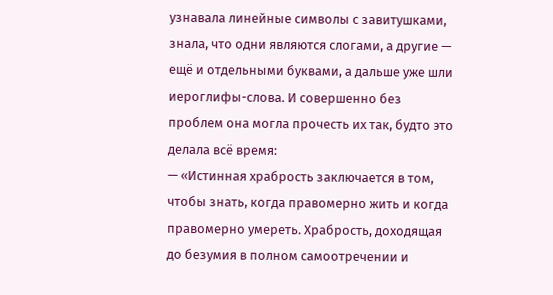узнавала линейные символы с завитушками, знала, что одни являются слогами, а другие — ещё и отдельными буквами, а дальше уже шли иероглифы-слова. И совершенно без проблем она могла прочесть их так, будто это делала всё время:
— «Истинная храбрость заключается в том, чтобы знать, когда правомерно жить и когда правомерно умереть. Храбрость, доходящая до безумия в полном самоотречении и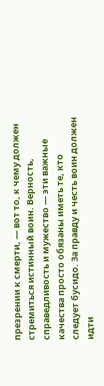презрении к смерти, — вот то, к чему должен стремиться истинный воин. Верность, справедливость и мужество — эти важные качества просто обязаны иметь те, кто следует бусидо. За правду и честь воин должен идти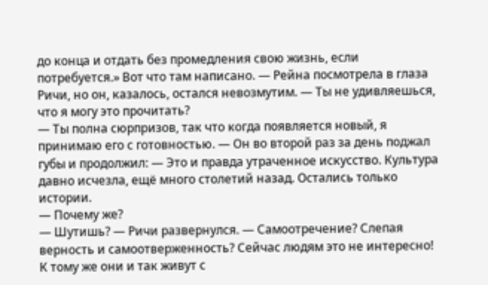до конца и отдать без промедления свою жизнь, если потребуется.» Вот что там написано. — Рейна посмотрела в глаза Ричи, но он, казалось, остался невозмутим. — Ты не удивляешься, что я могу это прочитать?
— Ты полна сюрпризов, так что когда появляется новый, я принимаю его с готовностью. — Он во второй раз за день поджал губы и продолжил: — Это и правда утраченное искусство. Культура давно исчезла, ещё много столетий назад. Остались только истории.
— Почему же?
— Шутишь? — Ричи развернулся. — Самоотречение? Слепая верность и самоотверженность? Сейчас людям это не интересно! К тому же они и так живут с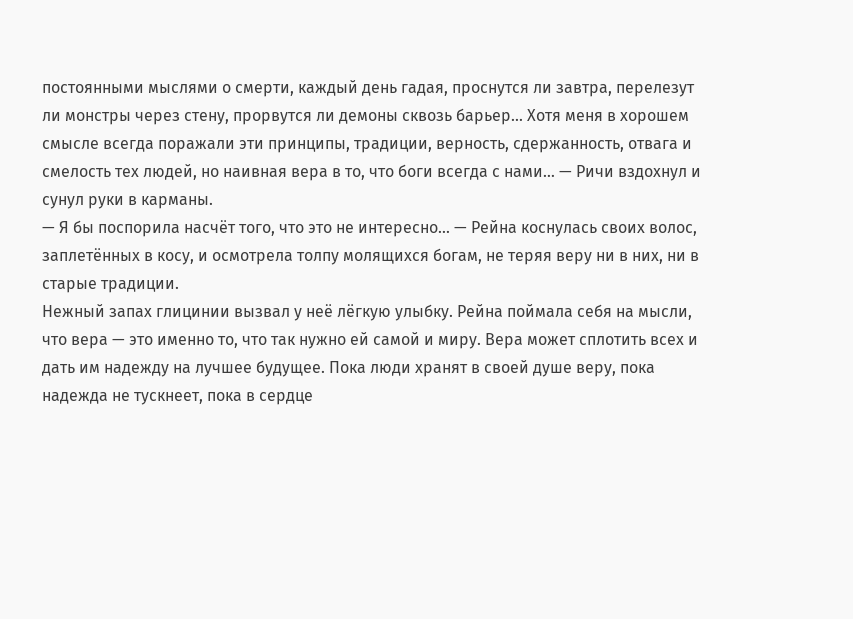постоянными мыслями о смерти, каждый день гадая, проснутся ли завтра, перелезут ли монстры через стену, прорвутся ли демоны сквозь барьер... Хотя меня в хорошем смысле всегда поражали эти принципы, традиции, верность, сдержанность, отвага и смелость тех людей, но наивная вера в то, что боги всегда с нами… — Ричи вздохнул и сунул руки в карманы.
— Я бы поспорила насчёт того, что это не интересно... — Рейна коснулась своих волос, заплетённых в косу, и осмотрела толпу молящихся богам, не теряя веру ни в них, ни в старые традиции.
Нежный запах глицинии вызвал у неё лёгкую улыбку. Рейна поймала себя на мысли, что вера — это именно то, что так нужно ей самой и миру. Вера может сплотить всех и дать им надежду на лучшее будущее. Пока люди хранят в своей душе веру, пока надежда не тускнеет, пока в сердце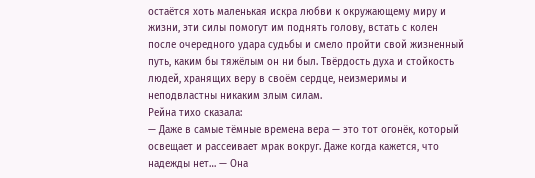остаётся хоть маленькая искра любви к окружающему миру и жизни, эти силы помогут им поднять голову, встать с колен после очередного удара судьбы и смело пройти свой жизненный путь, каким бы тяжёлым он ни был. Твёрдость духа и стойкость людей, хранящих веру в своём сердце, неизмеримы и неподвластны никаким злым силам.
Рейна тихо сказала:
— Даже в самые тёмные времена вера — это тот огонёк, который освещает и рассеивает мрак вокруг. Даже когда кажется, что надежды нет… — Она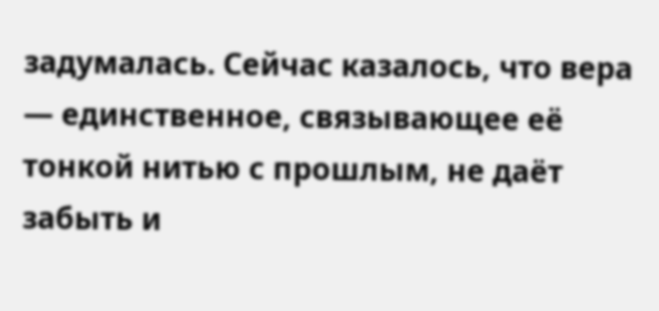задумалась. Сейчас казалось, что вера — единственное, связывающее её тонкой нитью с прошлым, не даёт забыть и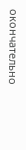окончательно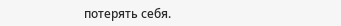потерять себя.